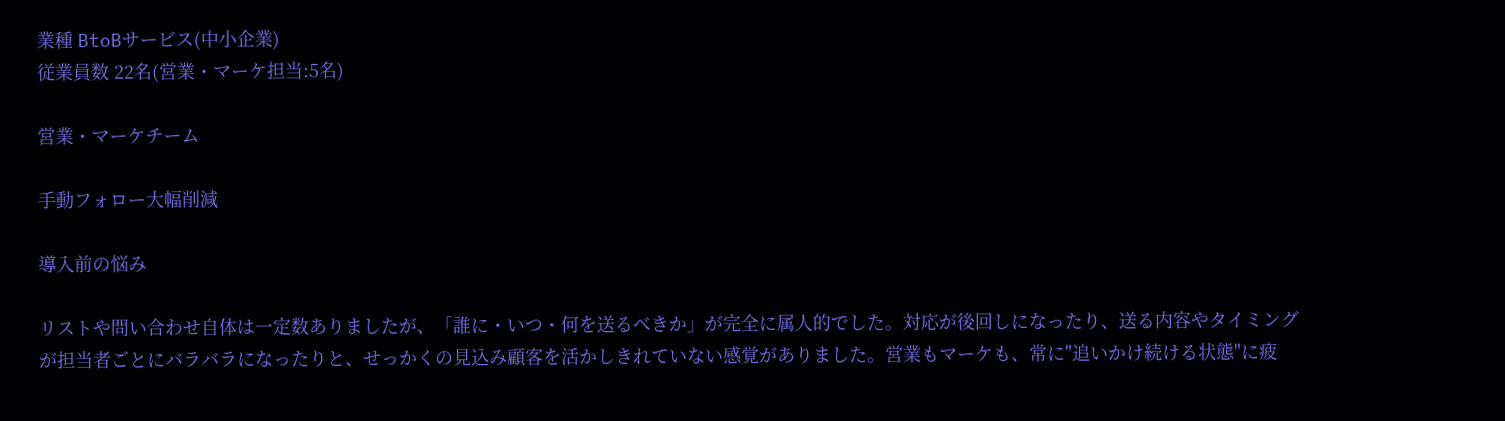業種 BtoBサービス(中小企業)
従業員数 22名(営業・マーケ担当:5名)

営業・マーケチーム

手動フォロー大幅削減

導入前の悩み

リストや問い合わせ自体は一定数ありましたが、「誰に・いつ・何を送るべきか」が完全に属人的でした。対応が後回しになったり、送る内容やタイミングが担当者ごとにバラバラになったりと、せっかくの見込み顧客を活かしきれていない感覚がありました。営業もマーケも、常に"追いかけ続ける状態"に疲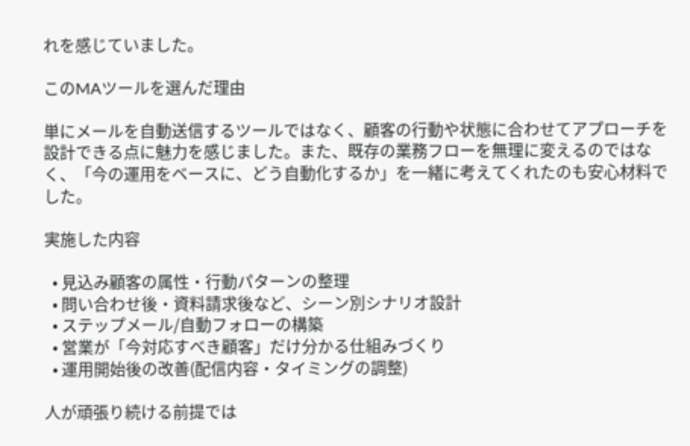れを感じていました。

このMAツールを選んだ理由

単にメールを自動送信するツールではなく、顧客の行動や状態に合わせてアプローチを設計できる点に魅力を感じました。また、既存の業務フローを無理に変えるのではなく、「今の運用をベースに、どう自動化するか」を一緒に考えてくれたのも安心材料でした。

実施した内容

  • 見込み顧客の属性・行動パターンの整理
  • 問い合わせ後・資料請求後など、シーン別シナリオ設計
  • ステップメール/自動フォローの構築
  • 営業が「今対応すべき顧客」だけ分かる仕組みづくり
  • 運用開始後の改善(配信内容・タイミングの調整)

人が頑張り続ける前提では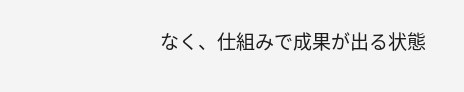なく、仕組みで成果が出る状態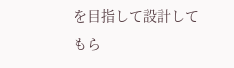を目指して設計してもら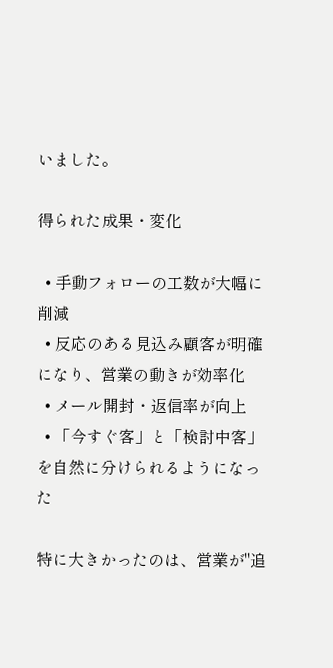いました。

得られた成果・変化

  • 手動フォローの工数が大幅に削減
  • 反応のある見込み顧客が明確になり、営業の動きが効率化
  • メール開封・返信率が向上
  • 「今すぐ客」と「検討中客」を自然に分けられるようになった

特に大きかったのは、営業が"追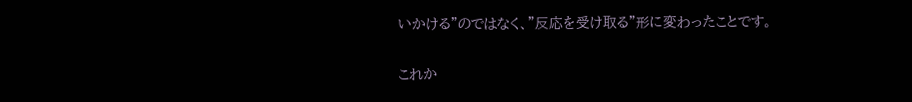いかける"のではなく、"反応を受け取る"形に変わったことです。

これか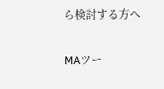ら検討する方へ

MAツー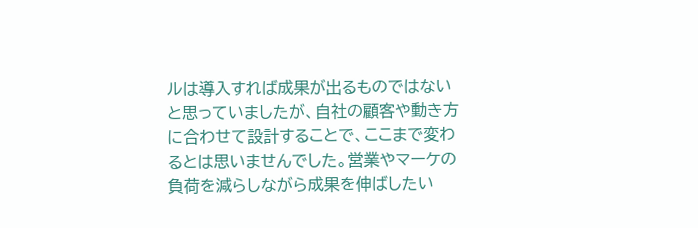ルは導入すれば成果が出るものではないと思っていましたが、自社の顧客や動き方に合わせて設計することで、ここまで変わるとは思いませんでした。営業やマーケの負荷を減らしながら成果を伸ばしたい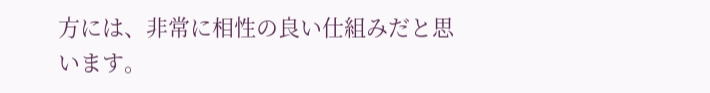方には、非常に相性の良い仕組みだと思います。